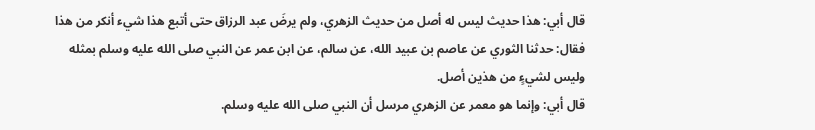قال أبي: هذا حديث ليس له أصل من حديث الزهري، ولم يرضَ عبد الرزاق حتى أتبع هذا شيء أنكر من هذا فقال: حدثنا الثوري عن عاصم بن عبيد الله، عن سالم، عن ابن عمر عن النبي صلى الله عليه وسلم بمثله وليس لشيءٍ من هذين أصل.
قال أبي: وإنما هو معمر عن الزهري مرسل أن النبي صلى الله عليه وسلم.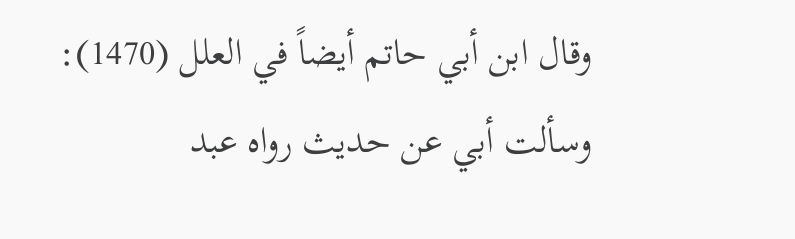وقال ابن أبي حاتم أيضاً في العلل (1470): وسألت أبي عن حديث رواه عبد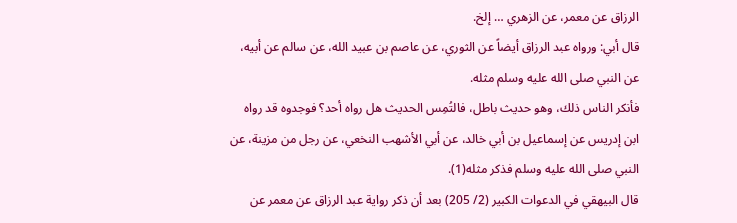الرزاق عن معمر، عن الزهري … إلخ.
قال أبي: ورواه عبد الرزاق أيضاً عن الثوري، عن عاصم بن عبيد الله، عن سالم عن أبيه، عن النبي صلى الله عليه وسلم مثله.
فأنكر الناس ذلك، وهو حديث باطل، فالتُمِس الحديث هل رواه أحد؟ فوجدوه قد رواه ابن إدريس عن إسماعيل بن أبي خالد، عن أبي الأشهب النخعي، عن رجل من مزينة، عن النبي صلى الله عليه وسلم فذكر مثله(1).
قال البيهقي في الدعوات الكبير (2/ 205) بعد أن ذكر رواية عبد الرزاق عن معمر عن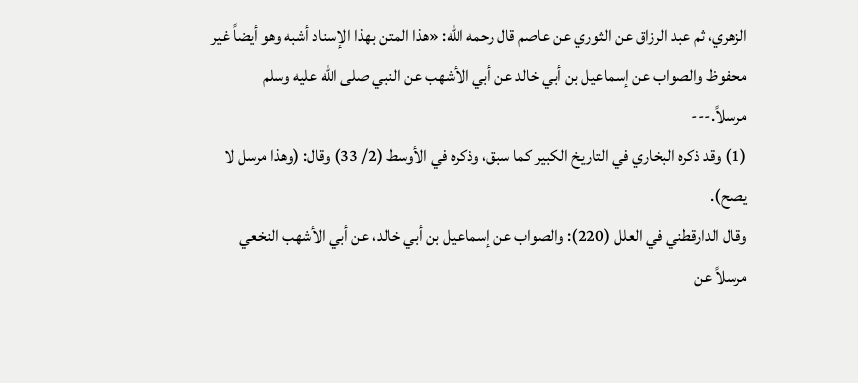الزهري، ثم عبد الرزاق عن الثوري عن عاصم قال رحمه الله: «هذا المتن بهذا الإسناد أشبه وهو أيضاً غير محفوظ والصواب عن إسماعيل بن أبي خالد عن أبي الأشهب عن النبي صلى الله عليه وسلم مرسلاً.---
(1) وقد ذكره البخاري في التاريخ الكبير كما سبق، وذكره في الأوسط (2/ 33) وقال: (وهذا مرسل لا يصح).
وقال الدارقطني في العلل (220): والصواب عن إسماعيل بن أبي خالد، عن أبي الأشهب النخعي مرسلاً عن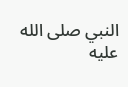النبي صلى الله عليه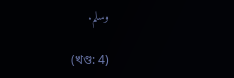وسلم.

(খণ্ড: 4)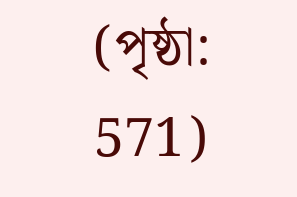(পৃষ্ঠা: 571)